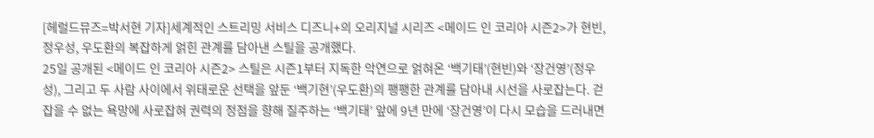[헤럴드뮤즈=박서현 기자]세계적인 스트리밍 서비스 디즈니+의 오리지널 시리즈 <메이드 인 코리아 시즌2>가 현빈, 정우성, 우도환의 복잡하게 얽힌 관계를 담아낸 스틸을 공개했다.
25일 공개된 <메이드 인 코리아 시즌2> 스틸은 시즌1부터 지독한 악연으로 얽혀온 ‘백기태’(현빈)와 ‘장건영’(정우성), 그리고 두 사람 사이에서 위태로운 선택을 앞둔 ‘백기현’(우도환)의 팽팽한 관계를 담아내 시선을 사로잡는다. 걷잡을 수 없는 욕망에 사로잡혀 권력의 정점을 향해 질주하는 ‘백기태’ 앞에 9년 만에 ‘장건영’이 다시 모습을 드러내면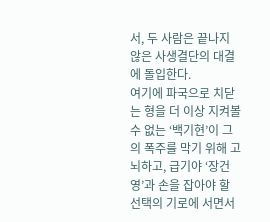서, 두 사람은 끝나지 않은 사생결단의 대결에 돌입한다.
여기에 파국으로 치닫는 형을 더 이상 지켜볼 수 없는 ‘백기현’이 그의 폭주를 막기 위해 고뇌하고, 급기야 ‘장건영’과 손을 잡아야 할 선택의 기로에 서면서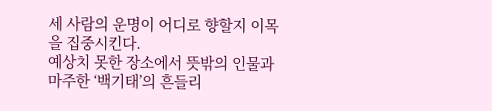세 사람의 운명이 어디로 향할지 이목을 집중시킨다.
예상치 못한 장소에서 뜻밖의 인물과 마주한 ‘백기태’의 흔들리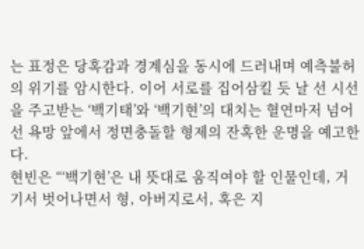는 표정은 당혹감과 경계심을 동시에 드러내며 예측불허의 위기를 암시한다. 이어 서로를 집어삼킬 듯 날 선 시선을 주고받는 ‘백기태’와 ‘백기현’의 대치는 혈연마저 넘어선 욕망 앞에서 정면충돌할 형제의 잔혹한 운명을 예고한다.
현빈은 “‘백기현’은 내 뜻대로 움직여야 할 인물인데, 거기서 벗어나면서 형, 아버지로서, 혹은 지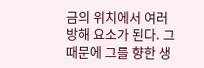금의 위치에서 여러 방해 요소가 된다. 그 때문에 그를 향한 생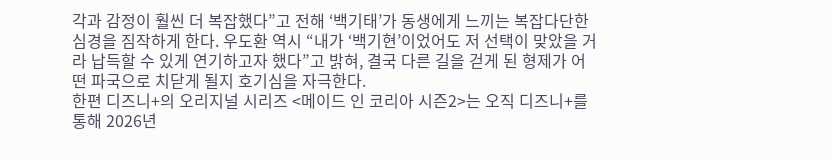각과 감정이 훨씬 더 복잡했다”고 전해 ‘백기태’가 동생에게 느끼는 복잡다단한 심경을 짐작하게 한다. 우도환 역시 “내가 ‘백기현’이었어도 저 선택이 맞았을 거라 납득할 수 있게 연기하고자 했다”고 밝혀, 결국 다른 길을 걷게 된 형제가 어떤 파국으로 치닫게 될지 호기심을 자극한다.
한편 디즈니+의 오리지널 시리즈 <메이드 인 코리아 시즌2>는 오직 디즈니+를 통해 2026년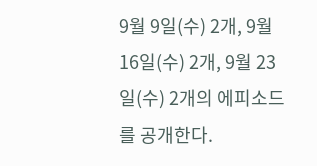9월 9일(수) 2개, 9월 16일(수) 2개, 9월 23일(수) 2개의 에피소드를 공개한다.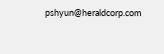pshyun@heraldcorp.com